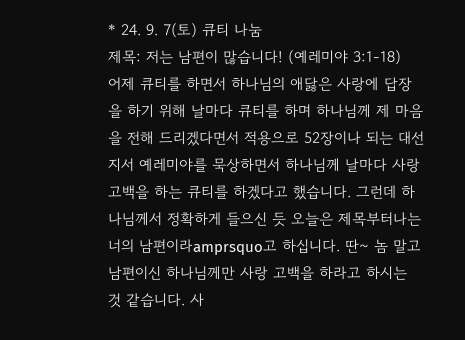* 24. 9. 7(토) 큐티 나눔
제목: 저는 남편이 많습니다! (예레미야 3:1-18)
어제 큐티를 하면서 하나님의 애닳은 사랑에 답장을 하기 위해 날마다 큐티를 하며 하나님께 제 마음을 전해 드리겠다면서 적용으로 52장이나 되는 대선지서 예레미야를 묵상하면서 하나님께 날마다 사랑 고백을 하는 큐티를 하겠다고 했습니다. 그런데 하나님께서 정확하게 들으신 듯 오늘은 제목부터나는 너의 남편이라amprsquo고 하십니다. 딴~ 놈 말고 남편이신 하나님께만 사랑 고백을 하라고 하시는 것 같습니다. 사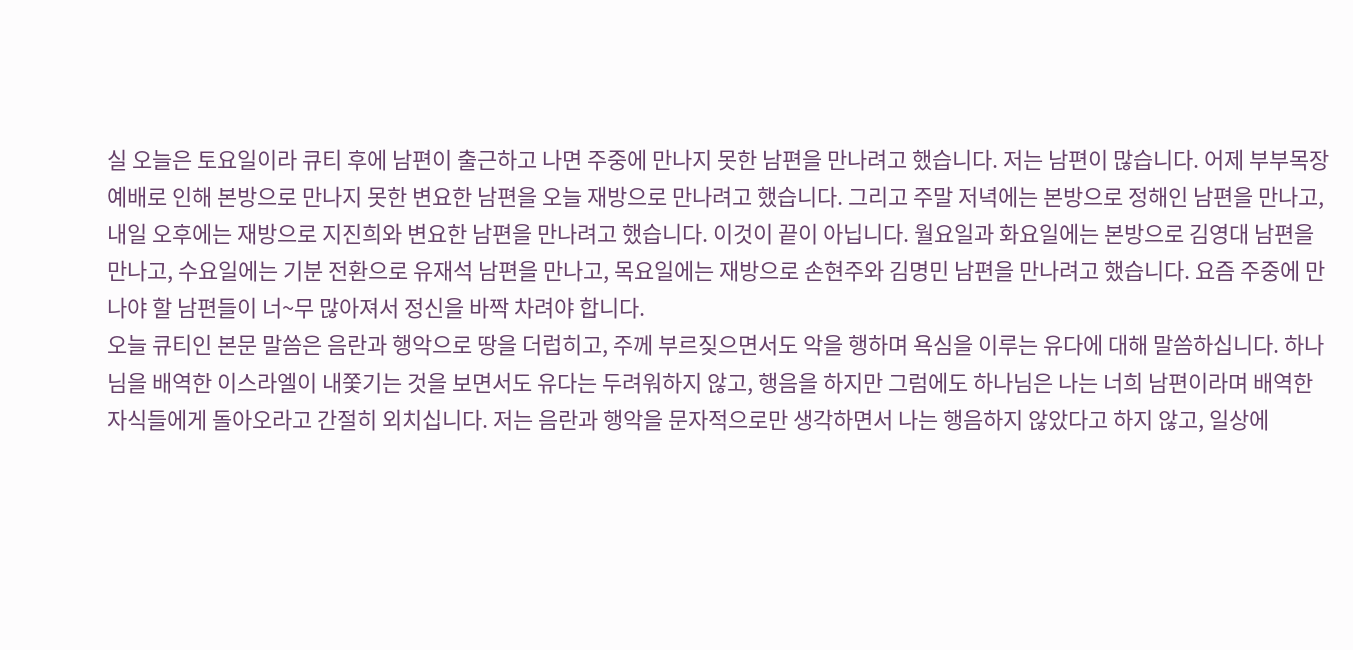실 오늘은 토요일이라 큐티 후에 남편이 출근하고 나면 주중에 만나지 못한 남편을 만나려고 했습니다. 저는 남편이 많습니다. 어제 부부목장 예배로 인해 본방으로 만나지 못한 변요한 남편을 오늘 재방으로 만나려고 했습니다. 그리고 주말 저녁에는 본방으로 정해인 남편을 만나고, 내일 오후에는 재방으로 지진희와 변요한 남편을 만나려고 했습니다. 이것이 끝이 아닙니다. 월요일과 화요일에는 본방으로 김영대 남편을 만나고, 수요일에는 기분 전환으로 유재석 남편을 만나고, 목요일에는 재방으로 손현주와 김명민 남편을 만나려고 했습니다. 요즘 주중에 만나야 할 남편들이 너~무 많아져서 정신을 바짝 차려야 합니다.
오늘 큐티인 본문 말씀은 음란과 행악으로 땅을 더럽히고, 주께 부르짖으면서도 악을 행하며 욕심을 이루는 유다에 대해 말씀하십니다. 하나님을 배역한 이스라엘이 내쫓기는 것을 보면서도 유다는 두려워하지 않고, 행음을 하지만 그럼에도 하나님은 나는 너희 남편이라며 배역한 자식들에게 돌아오라고 간절히 외치십니다. 저는 음란과 행악을 문자적으로만 생각하면서 나는 행음하지 않았다고 하지 않고, 일상에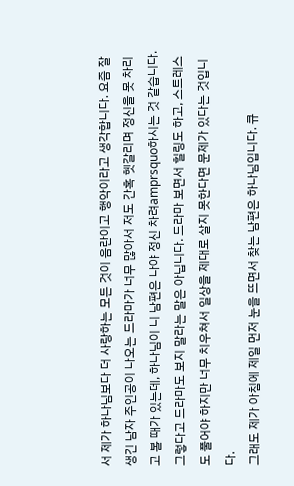서 제가 하나님보다 더 사랑하는 모든 것이 음란이고 행악이라고 생각합니다. 요즘 잘 생긴 남자 주인공이 나오는 드라마가 너무 많아서 저도 간혹 헷갈리며 정신을 못 차리고 볼 때가 있는데, 하나님이 니 남편은 나야 정신 차려amprsquo하시는 것 같습니다. 그렇다고 드라마도 보지 말라는 말은 아닙니다. 드라마 보면서 힐링도 하고, 스트레스도 풀어야 하지만 너무 치우쳐서 일상을 제대로 살지 못한다면 문제가 있다는 것입니다.
그래도 제가 아침에 제일 먼저 눈을 뜨면서 찾는 남편은 하나님입니다. 큐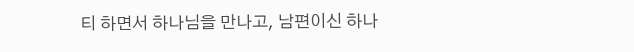티 하면서 하나님을 만나고, 남편이신 하나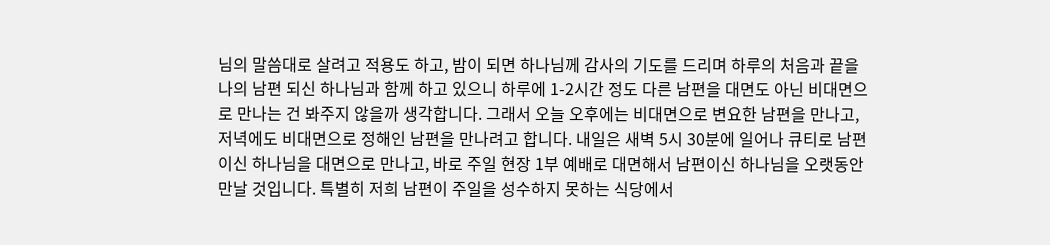님의 말씀대로 살려고 적용도 하고, 밤이 되면 하나님께 감사의 기도를 드리며 하루의 처음과 끝을 나의 남편 되신 하나님과 함께 하고 있으니 하루에 1-2시간 정도 다른 남편을 대면도 아닌 비대면으로 만나는 건 봐주지 않을까 생각합니다. 그래서 오늘 오후에는 비대면으로 변요한 남편을 만나고, 저녁에도 비대면으로 정해인 남편을 만나려고 합니다. 내일은 새벽 5시 30분에 일어나 큐티로 남편이신 하나님을 대면으로 만나고, 바로 주일 현장 1부 예배로 대면해서 남편이신 하나님을 오랫동안 만날 것입니다. 특별히 저희 남편이 주일을 성수하지 못하는 식당에서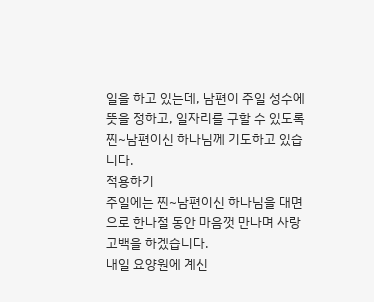일을 하고 있는데, 남편이 주일 성수에 뜻을 정하고, 일자리를 구할 수 있도록 찐~남편이신 하나님께 기도하고 있습니다.
적용하기
주일에는 찐~남편이신 하나님을 대면으로 한나절 동안 마음껏 만나며 사랑고백을 하겠습니다.
내일 요양원에 계신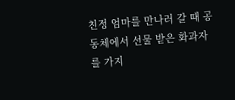친정 엄마를 만나러 갈 때 공동체에서 선물 받은 화과자를 가지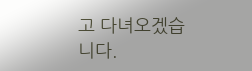고 다녀오겠습니다.